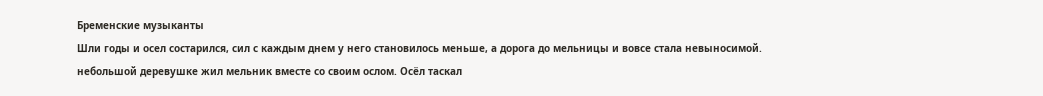Бременские музыканты
Шли годы и осел состарился, сил с каждым днем у него становилось меньше, а дорога до мельницы и вовсе стала невыносимой.
небольшой деревушке жил мельник вместе со своим ослом. Осёл таскал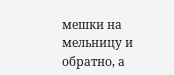мешки на мельницу и обратно, а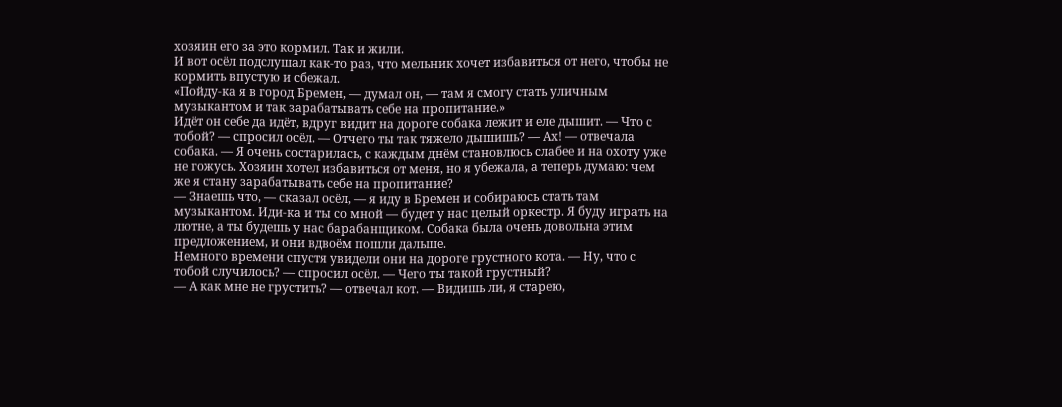хозяин его за это кормил. Так и жили.
И вот осёл подслушал как-то раз, что мельник хочет избавиться от него, чтобы не кормить впустую и сбежал.
«Пойду-ка я в город Бремен, — думал он, — там я смогу стать уличным музыкантом и так зарабатывать себе на пропитание.»
Идёт он себе да идёт, вдруг видит на дороге собака лежит и еле дышит. — Что с тобой? — спросил осёл. — Отчего ты так тяжело дышишь? — Ах! — отвечала собака. — Я очень состарилась, с каждым днём становлюсь слабее и на охоту уже не гожусь. Хозяин хотел избавиться от меня, но я убежала, а теперь думаю: чем же я стану зарабатывать себе на пропитание?
— Знаешь что, — сказал осёл, — я иду в Бремен и собираюсь стать там музыкантом. Иди-ка и ты со мной — будет у нас целый оркестр. Я буду играть на лютне, а ты будешь у нас барабанщиком. Собака была очень довольна этим предложением, и они вдвоём пошли дальше.
Немного времени спустя увидели они на дороге грустного кота. — Ну, что с тобой случилось? — спросил осёл. — Чего ты такой грустный?
— А как мне не грустить? — отвечал кот. — Видишь ли, я старею,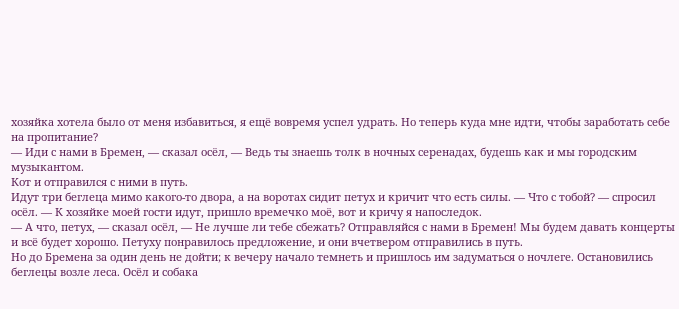хозяйка хотела было от меня избавиться, я ещё вовремя успел удрать. Но теперь куда мне идти, чтобы заработать себе на пропитание?
— Иди с нами в Бремен, — сказал осёл, — Ведь ты знаешь толк в ночных серенадах, будешь как и мы городским музыкантом.
Кот и отправился с ними в путь.
Идут три беглеца мимо какого-то двора, а на воротах сидит петух и кричит что есть силы. — Что с тобой? — спросил осёл. — К хозяйке моей гости идут, пришло времечко моё, вот и кричу я напоследок.
— А что, петух, — сказал осёл, — Не лучше ли тебе сбежать? Отправляйся с нами в Бремен! Мы будем давать концерты и всё будет хорошо. Петуху понравилось предложение, и они вчетвером отправились в путь.
Но до Бремена за один день не дойти; к вечеру начало темнеть и пришлось им задуматься о ночлеге. Остановились беглецы возле леса. Осёл и собака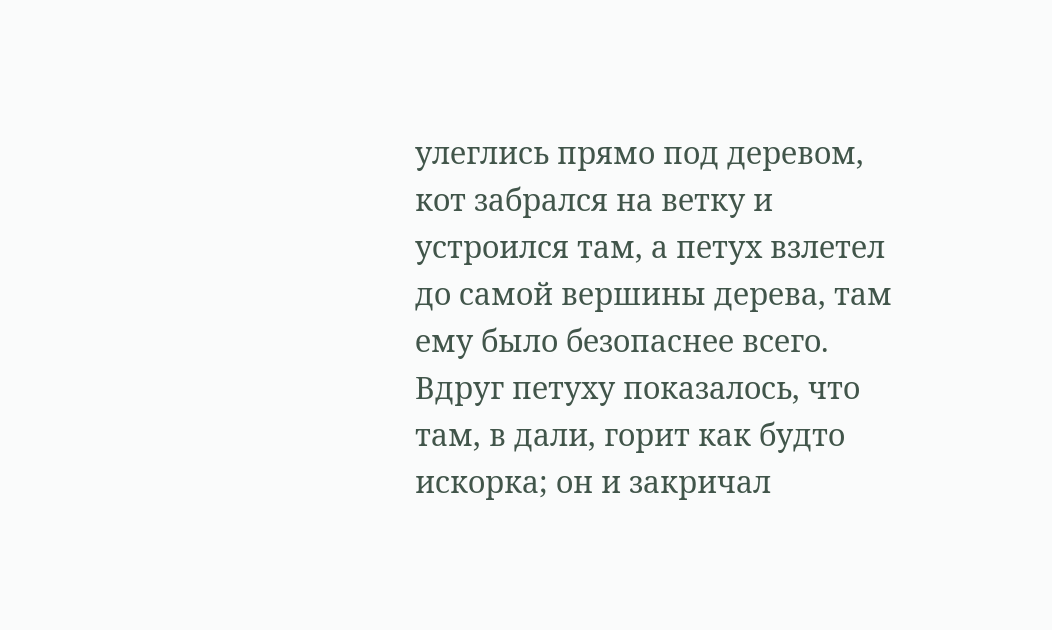улеглись прямо под деревом, кот забрался на ветку и устроился там, а петух взлетел до самой вершины дерева, там ему было безопаснее всего.
Вдруг петуху показалось, что там, в дали, горит как будто искорка; он и закричал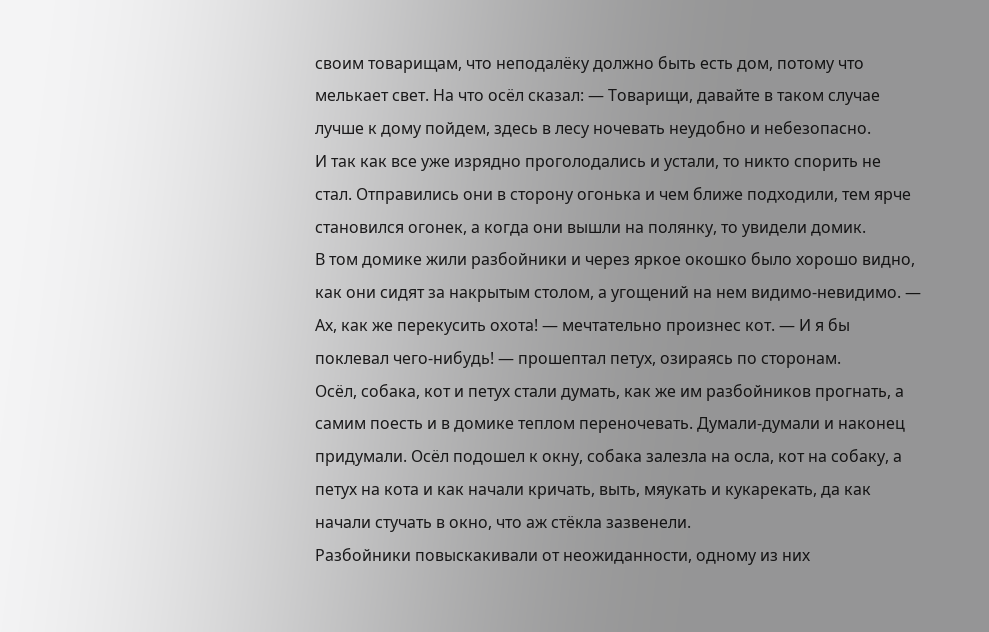своим товарищам, что неподалёку должно быть есть дом, потому что мелькает свет. На что осёл сказал: — Товарищи, давайте в таком случае лучше к дому пойдем, здесь в лесу ночевать неудобно и небезопасно.
И так как все уже изрядно проголодались и устали, то никто спорить не стал. Отправились они в сторону огонька и чем ближе подходили, тем ярче становился огонек, а когда они вышли на полянку, то увидели домик.
В том домике жили разбойники и через яркое окошко было хорошо видно, как они сидят за накрытым столом, а угощений на нем видимо-невидимо. — Ах, как же перекусить охота! — мечтательно произнес кот. — И я бы поклевал чего-нибудь! — прошептал петух, озираясь по сторонам.
Осёл, собака, кот и петух стали думать, как же им разбойников прогнать, а самим поесть и в домике теплом переночевать. Думали-думали и наконец придумали. Осёл подошел к окну, собака залезла на осла, кот на собаку, а петух на кота и как начали кричать, выть, мяукать и кукарекать, да как начали стучать в окно, что аж стёкла зазвенели.
Разбойники повыскакивали от неожиданности, одному из них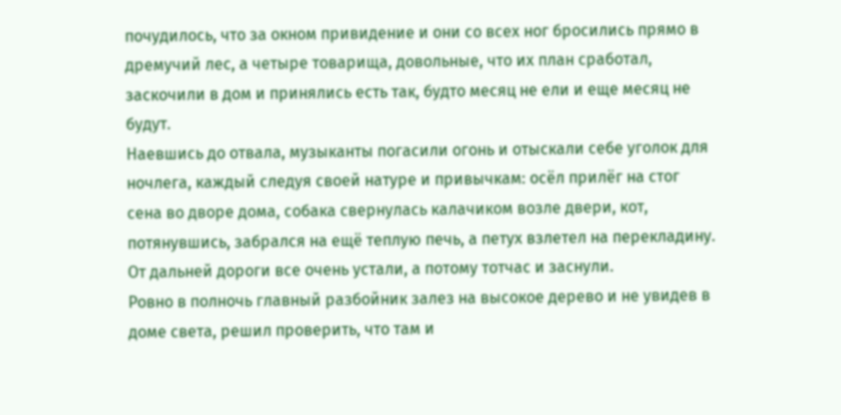почудилось, что за окном привидение и они со всех ног бросились прямо в дремучий лес, а четыре товарища, довольные, что их план сработал, заскочили в дом и принялись есть так, будто месяц не ели и еще месяц не будут.
Наевшись до отвала, музыканты погасили огонь и отыскали себе уголок для ночлега, каждый следуя своей натуре и привычкам: осёл прилёг на стог сена во дворе дома, собака свернулась калачиком возле двери, кот, потянувшись, забрался на ещё теплую печь, а петух взлетел на перекладину.
От дальней дороги все очень устали, а потому тотчас и заснули.
Ровно в полночь главный разбойник залез на высокое дерево и не увидев в доме света, решил проверить, что там и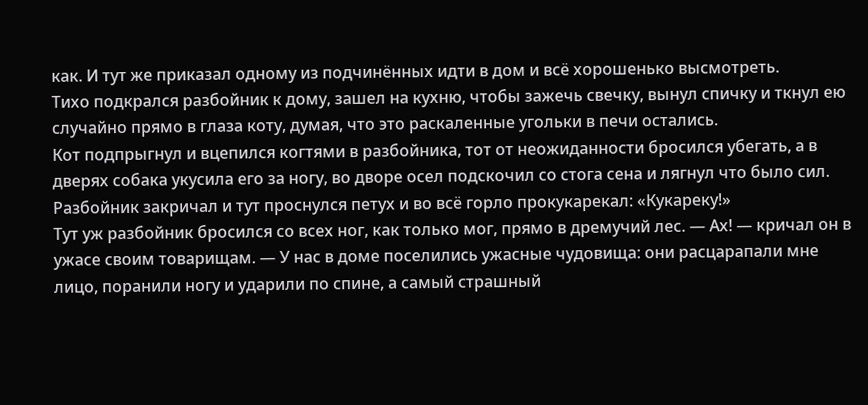как. И тут же приказал одному из подчинённых идти в дом и всё хорошенько высмотреть.
Тихо подкрался разбойник к дому, зашел на кухню, чтобы зажечь свечку, вынул спичку и ткнул ею случайно прямо в глаза коту, думая, что это раскаленные угольки в печи остались.
Кот подпрыгнул и вцепился когтями в разбойника, тот от неожиданности бросился убегать, а в дверях собака укусила его за ногу, во дворе осел подскочил со стога сена и лягнул что было сил. Разбойник закричал и тут проснулся петух и во всё горло прокукарекал: «Кукареку!»
Тут уж разбойник бросился со всех ног, как только мог, прямо в дремучий лес. — Ах! — кричал он в ужасе своим товарищам. — У нас в доме поселились ужасные чудовища: они расцарапали мне лицо, поранили ногу и ударили по спине, а самый страшный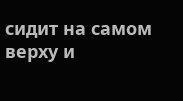сидит на самом верху и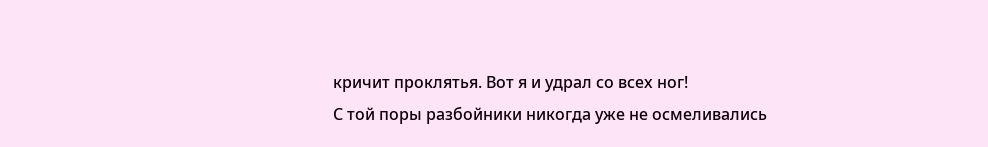кричит проклятья. Вот я и удрал со всех ног!
С той поры разбойники никогда уже не осмеливались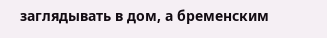заглядывать в дом, а бременским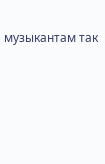музыкантам так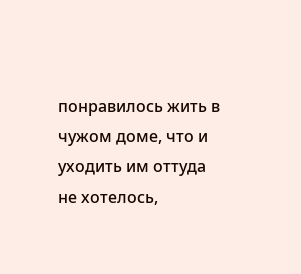понравилось жить в чужом доме, что и уходить им оттуда не хотелось,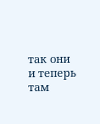так они и теперь там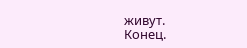живут.
Конец.